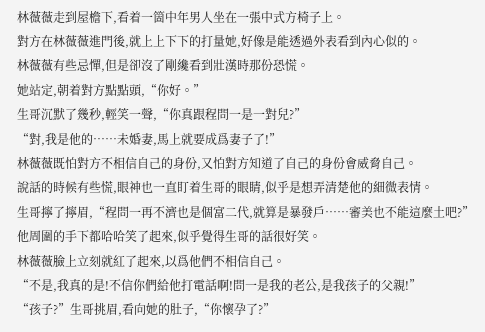林薇薇走到屋檐下,看着一箇中年男人坐在一張中式方椅子上。
對方在林薇薇進門後,就上上下下的打量她,好像是能透過外表看到內心似的。
林薇薇有些忌憚,但是卻沒了剛纔看到壯漢時那份恐慌。
她站定,朝着對方點點頭,“你好。”
生哥沉默了幾秒,輕笑一聲,“你真跟程問一是一對兒?”
“對,我是他的……未婚妻,馬上就要成爲妻子了!”
林薇薇既怕對方不相信自己的身份,又怕對方知道了自己的身份會威脅自己。
說話的時候有些慌,眼神也一直盯着生哥的眼睛,似乎是想弄清楚他的細微表情。
生哥擰了擰眉,“程問一再不濟也是個富二代,就算是暴發戶……審美也不能這麼土吧?”
他周圍的手下都哈哈笑了起來,似乎覺得生哥的話很好笑。
林薇薇臉上立刻就紅了起來,以爲他們不相信自己。
“不是,我真的是!不信你們給他打電話啊!問一是我的老公,是我孩子的父親!”
“孩子?”生哥挑眉,看向她的肚子,“你懷孕了?”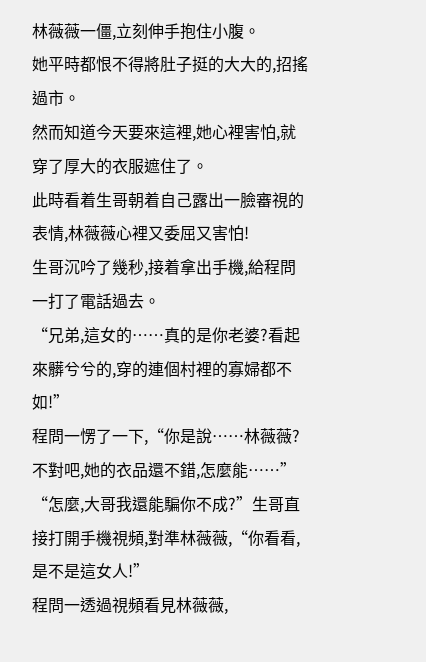林薇薇一僵,立刻伸手抱住小腹。
她平時都恨不得將肚子挺的大大的,招搖過市。
然而知道今天要來這裡,她心裡害怕,就穿了厚大的衣服遮住了。
此時看着生哥朝着自己露出一臉審視的表情,林薇薇心裡又委屈又害怕!
生哥沉吟了幾秒,接着拿出手機,給程問一打了電話過去。
“兄弟,這女的……真的是你老婆?看起來髒兮兮的,穿的連個村裡的寡婦都不如!”
程問一愣了一下,“你是說……林薇薇?不對吧,她的衣品還不錯,怎麼能……”
“怎麼,大哥我還能騙你不成?”生哥直接打開手機視頻,對準林薇薇,“你看看,是不是這女人!”
程問一透過視頻看見林薇薇,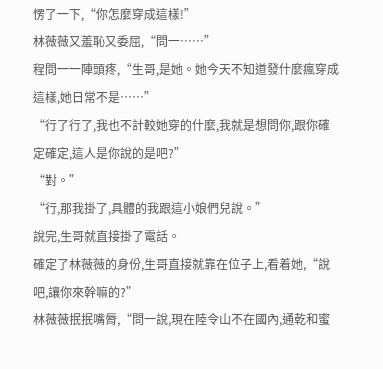愣了一下,“你怎麼穿成這樣!”
林薇薇又羞恥又委屈,“問一……”
程問一一陣頭疼,“生哥,是她。她今天不知道發什麼瘋穿成這樣,她日常不是……”
“行了行了,我也不計較她穿的什麼,我就是想問你,跟你確定確定,這人是你說的是吧?”
“對。”
“行,那我掛了,具體的我跟這小娘們兒說。”
說完,生哥就直接掛了電話。
確定了林薇薇的身份,生哥直接就靠在位子上,看着她,“說吧,讓你來幹嘛的?”
林薇薇抿抿嘴脣,“問一說,現在陸令山不在國內,通乾和蜜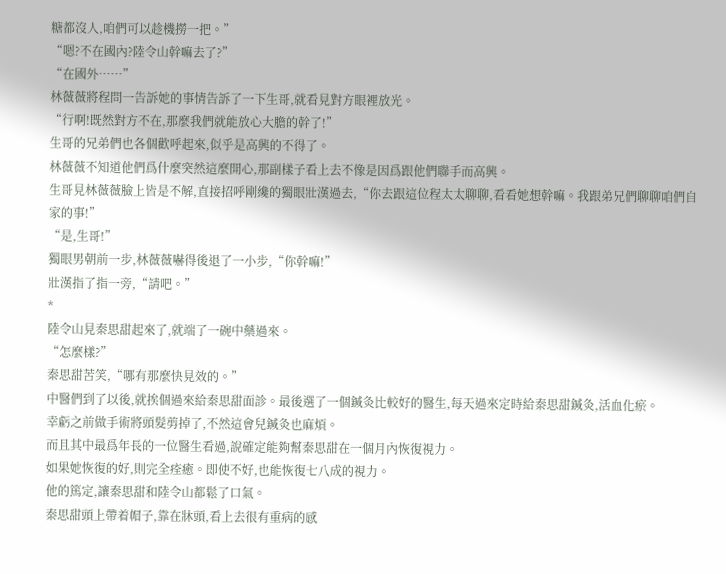糖都沒人,咱們可以趁機撈一把。”
“嗯?不在國內?陸令山幹嘛去了?”
“在國外……”
林薇薇將程問一告訴她的事情告訴了一下生哥,就看見對方眼裡放光。
“行啊!既然對方不在,那麼我們就能放心大膽的幹了!”
生哥的兄弟們也各個歡呼起來,似乎是高興的不得了。
林薇薇不知道他們爲什麼突然這麼開心,那副樣子看上去不像是因爲跟他們聯手而高興。
生哥見林薇薇臉上皆是不解,直接招呼剛纔的獨眼壯漢過去,“你去跟這位程太太聊聊,看看她想幹嘛。我跟弟兄們聊聊咱們自家的事!”
“是,生哥!”
獨眼男朝前一步,林薇薇嚇得後退了一小步,“你幹嘛!”
壯漢指了指一旁,“請吧。”
*
陸令山見秦思甜起來了,就端了一碗中藥過來。
“怎麼樣?”
秦思甜苦笑,“哪有那麼快見效的。”
中醫們到了以後,就挨個過來給秦思甜面診。最後選了一個鍼灸比較好的醫生,每天過來定時給秦思甜鍼灸,活血化瘀。
幸虧之前做手術將頭髮剪掉了,不然這會兒鍼灸也麻煩。
而且其中最爲年長的一位醫生看過,說確定能夠幫秦思甜在一個月內恢復視力。
如果她恢復的好,則完全痊癒。即使不好,也能恢復七八成的視力。
他的篤定,讓秦思甜和陸令山都鬆了口氣。
秦思甜頭上帶着帽子,靠在牀頭,看上去很有重病的感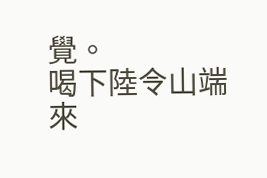覺。
喝下陸令山端來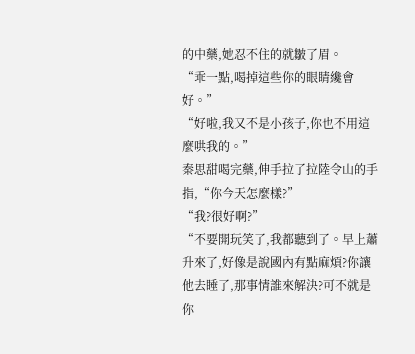的中藥,她忍不住的就皺了眉。
“乖一點,喝掉這些你的眼睛纔會好。”
“好啦,我又不是小孩子,你也不用這麼哄我的。”
秦思甜喝完藥,伸手拉了拉陸令山的手指,“你今天怎麼樣?”
“我?很好啊?”
“不要開玩笑了,我都聽到了。早上蕭升來了,好像是說國內有點麻煩?你讓他去睡了,那事情誰來解決?可不就是你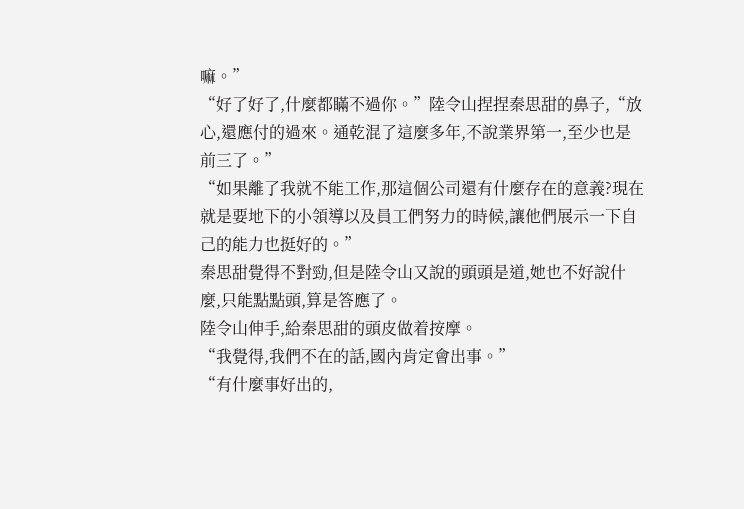嘛。”
“好了好了,什麼都瞞不過你。”陸令山捏捏秦思甜的鼻子,“放心,還應付的過來。通乾混了這麼多年,不說業界第一,至少也是前三了。”
“如果離了我就不能工作,那這個公司還有什麼存在的意義?現在就是要地下的小領導以及員工們努力的時候,讓他們展示一下自己的能力也挺好的。”
秦思甜覺得不對勁,但是陸令山又說的頭頭是道,她也不好說什麼,只能點點頭,算是答應了。
陸令山伸手,給秦思甜的頭皮做着按摩。
“我覺得,我們不在的話,國內肯定會出事。”
“有什麼事好出的,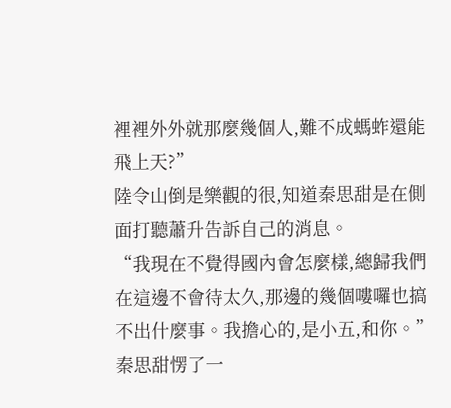裡裡外外就那麼幾個人,難不成螞蚱還能飛上天?”
陸令山倒是樂觀的很,知道秦思甜是在側面打聽蕭升告訴自己的消息。
“我現在不覺得國內會怎麼樣,總歸我們在這邊不會待太久,那邊的幾個嘍囉也搞不出什麼事。我擔心的,是小五,和你。”
秦思甜愣了一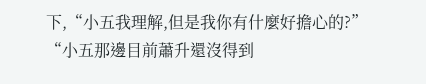下,“小五我理解,但是我你有什麼好擔心的?”
“小五那邊目前蕭升還沒得到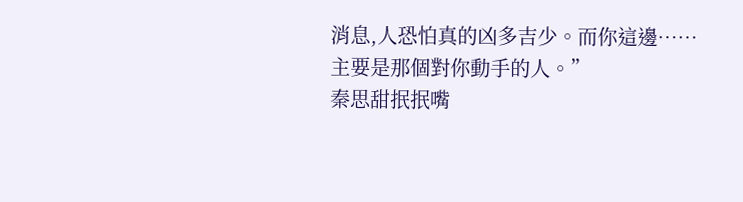消息,人恐怕真的凶多吉少。而你這邊……主要是那個對你動手的人。”
秦思甜抿抿嘴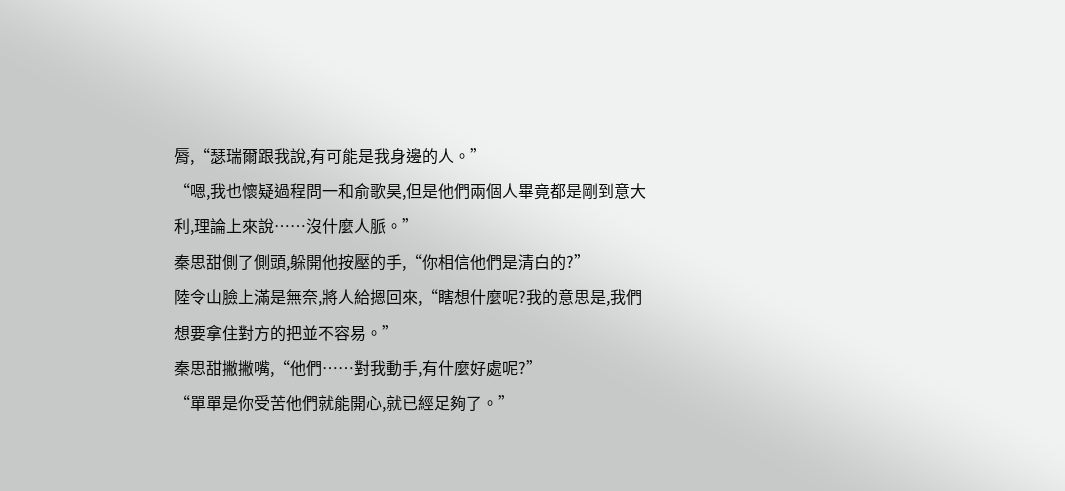脣,“瑟瑞爾跟我說,有可能是我身邊的人。”
“嗯,我也懷疑過程問一和俞歌昊,但是他們兩個人畢竟都是剛到意大利,理論上來說……沒什麼人脈。”
秦思甜側了側頭,躲開他按壓的手,“你相信他們是清白的?”
陸令山臉上滿是無奈,將人給摁回來,“瞎想什麼呢?我的意思是,我們想要拿住對方的把並不容易。”
秦思甜撇撇嘴,“他們……對我動手,有什麼好處呢?”
“單單是你受苦他們就能開心,就已經足夠了。”